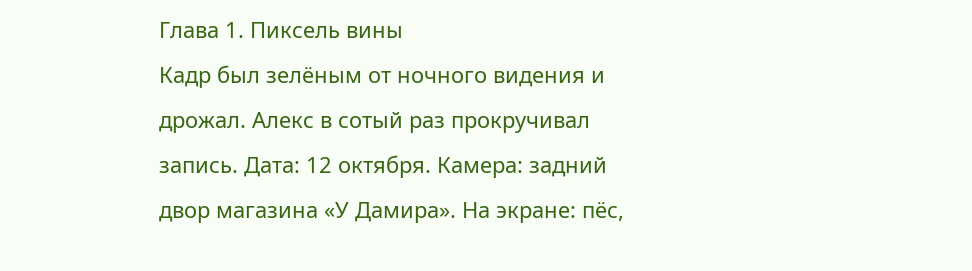Глава 1. Пиксель вины
Кадр был зелёным от ночного видения и дрожал. Алекс в сотый раз прокручивал запись. Дата: 12 октября. Камера: задний двор магазина «У Дамира». На экране: пёс,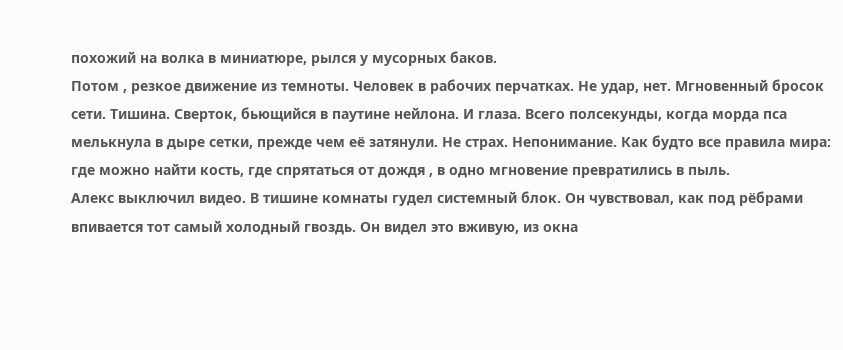похожий на волка в миниатюре, рылся у мусорных баков.
Потом , резкое движение из темноты. Человек в рабочих перчатках. Не удар, нет. Мгновенный бросок сети. Тишина. Сверток, бьющийся в паутине нейлона. И глаза. Всего полсекунды, когда морда пса мелькнула в дыре сетки, прежде чем её затянули. Не страх. Непонимание. Как будто все правила мира: где можно найти кость, где спрятаться от дождя , в одно мгновение превратились в пыль.
Алекс выключил видео. В тишине комнаты гудел системный блок. Он чувствовал, как под рёбрами впивается тот самый холодный гвоздь. Он видел это вживую, из окна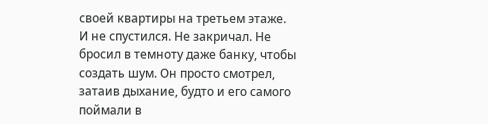своей квартиры на третьем этаже. И не спустился. Не закричал. Не бросил в темноту даже банку, чтобы создать шум. Он просто смотрел, затаив дыхание, будто и его самого поймали в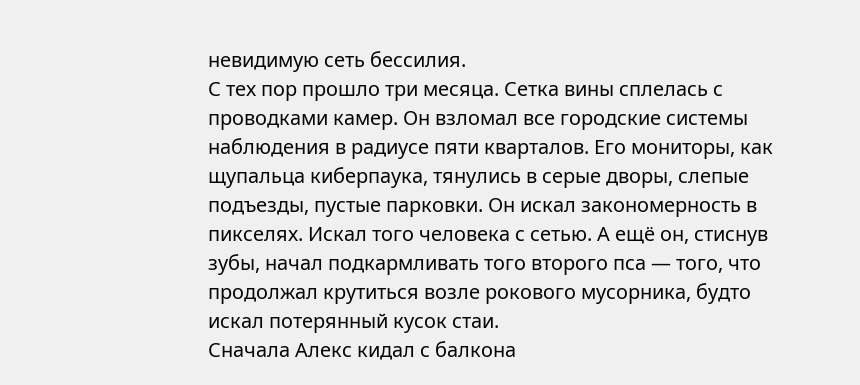невидимую сеть бессилия.
С тех пор прошло три месяца. Сетка вины сплелась с проводками камер. Он взломал все городские системы наблюдения в радиусе пяти кварталов. Его мониторы, как щупальца киберпаука, тянулись в серые дворы, слепые подъезды, пустые парковки. Он искал закономерность в пикселях. Искал того человека с сетью. А ещё он, стиснув зубы, начал подкармливать того второго пса — того, что продолжал крутиться возле рокового мусорника, будто искал потерянный кусок стаи.
Сначала Алекс кидал с балкона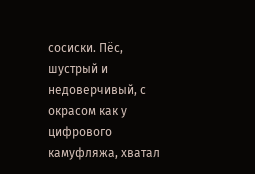сосиски. Пёс, шустрый и недоверчивый, с окрасом как у цифрового камуфляжа, хватал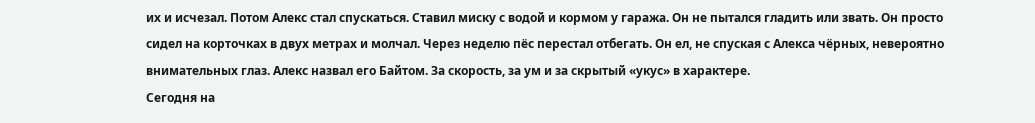их и исчезал. Потом Алекс стал спускаться. Ставил миску с водой и кормом у гаража. Он не пытался гладить или звать. Он просто сидел на корточках в двух метрах и молчал. Через неделю пёс перестал отбегать. Он ел, не спуская с Алекса чёрных, невероятно внимательных глаз. Алекс назвал его Байтом. За скорость, за ум и за скрытый «укус» в характере.
Сегодня на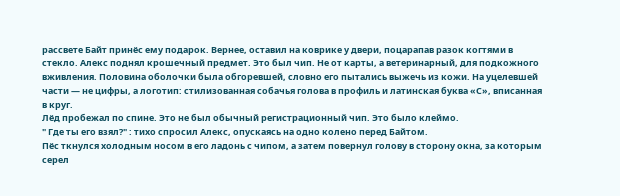рассвете Байт принёс ему подарок. Вернее, оставил на коврике у двери, поцарапав разок когтями в стекло. Алекс поднял крошечный предмет. Это был чип. Не от карты, а ветеринарный, для подкожного вживления. Половина оболочки была обгоревшей, словно его пытались выжечь из кожи. На уцелевшей части — не цифры, а логотип: стилизованная собачья голова в профиль и латинская буква «С», вписанная в круг.
Лёд пробежал по спине. Это не был обычный регистрационный чип. Это было клеймо.
" Где ты его взял?" : тихо спросил Алекс, опускаясь на одно колено перед Байтом.
Пёс ткнулся холодным носом в его ладонь с чипом, а затем повернул голову в сторону окна, за которым серел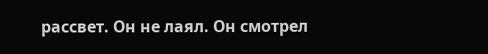рассвет. Он не лаял. Он смотрел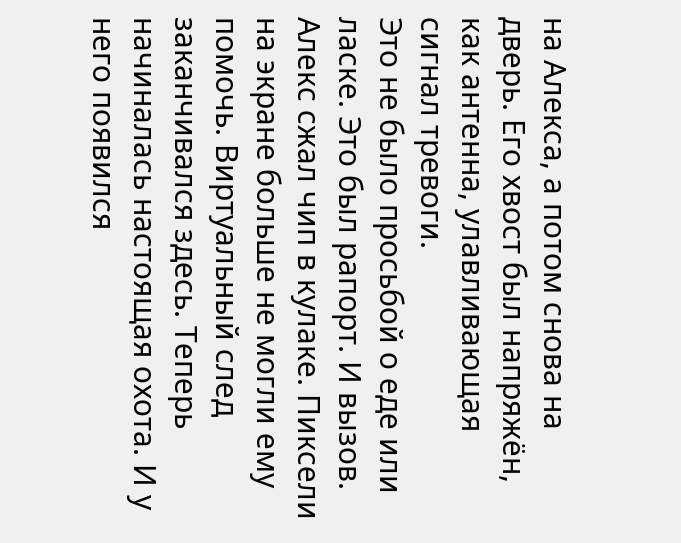на Алекса, а потом снова на дверь. Его хвост был напряжён, как антенна, улавливающая сигнал тревоги.
Это не было просьбой о еде или ласке. Это был рапорт. И вызов.
Алекс сжал чип в кулаке. Пиксели на экране больше не могли ему помочь. Виртуальный след заканчивался здесь. Теперь начиналась настоящая охота. И у него появился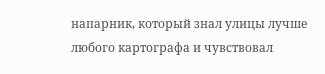напарник, который знал улицы лучше любого картографа и чувствовал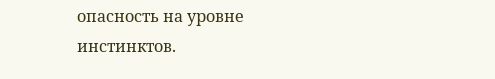опасность на уровне инстинктов.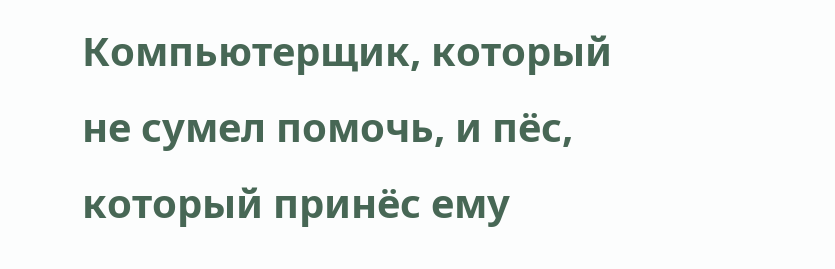Компьютерщик, который не сумел помочь, и пёс, который принёс ему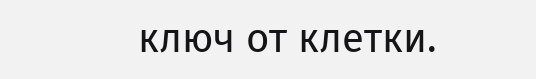ключ от клетки.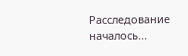Расследование началось...